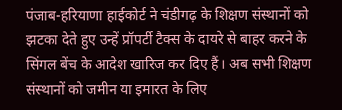पंजाब-हरियाणा हाईकोर्ट ने चंडीगढ़ के शिक्षण संस्थानों को झटका देते हुए उन्हें प्रॉपर्टी टैक्स के दायरे से बाहर करने के सिंगल बेंच के आदेश खारिज कर दिए हैं। अब सभी शिक्षण संस्थानों को जमीन या इमारत के लिए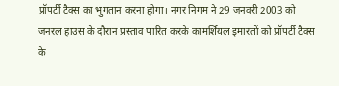प्रॉपर्टी टैक्स का भुगतान करना होगा। नगर निगम ने 29 जनवरी 2003 को जनरल हाउस के दौरान प्रस्ताव पारित करके कामर्शियल इमारतों को प्रॉपर्टी टैक्स के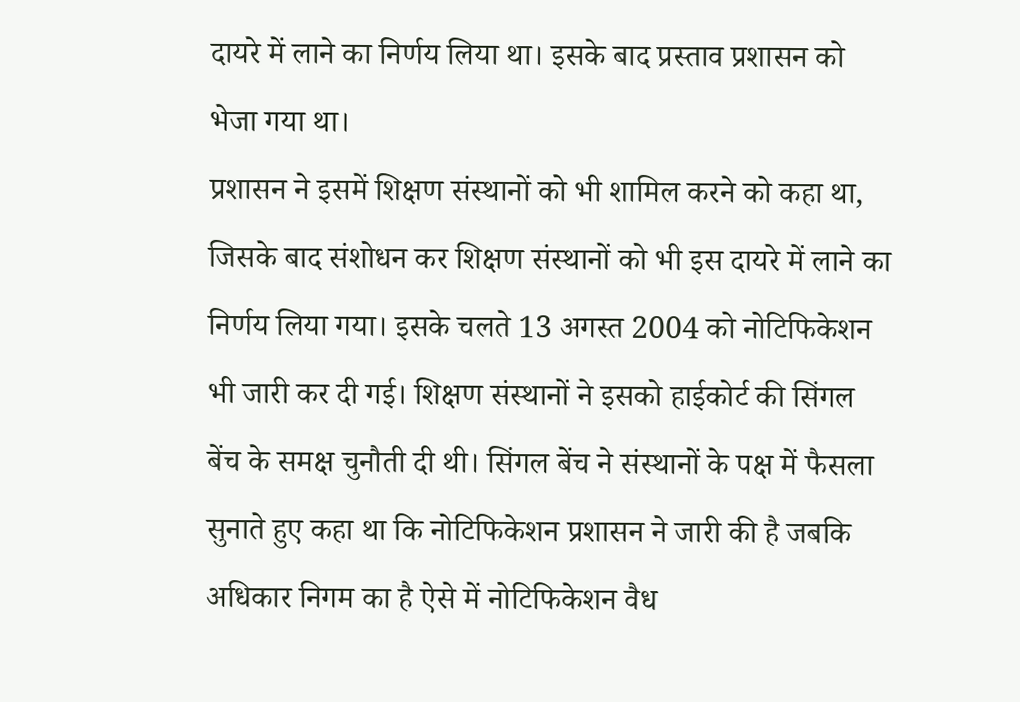दायरे में लाने का निर्णय लिया था। इसके बाद प्रस्ताव प्रशासन को भेजा गया था।
प्रशासन ने इसमें शिक्षण संस्थानों को भी शामिल करने को कहा था, जिसके बाद संशोधन कर शिक्षण संस्थानों को भी इस दायरे में लाने का निर्णय लिया गया। इसके चलते 13 अगस्त 2004 को नोटिफिकेशन भी जारी कर दी गई। शिक्षण संस्थानों ने इसको हाईकोर्ट की सिंगल बेंच के समक्ष चुनौती दी थी। सिंगल बेंच ने संस्थानों के पक्ष में फैसला सुनाते हुए कहा था कि नोटिफिकेशन प्रशासन ने जारी की है जबकि अधिकार निगम का है ऐसे में नोटिफिकेशन वैध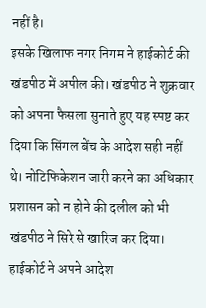नहीं है।
इसके खिलाफ नगर निगम ने हाईकोर्ट की खंडपीठ में अपील की। खंडपीठ ने शुक्रवार को अपना फैसला सुनाते हुए यह स्पष्ट कर दिया कि सिंगल बेंच के आदेश सही नहीं थे। नोटिफिकेशन जारी करने का अधिकार प्रशासन को न होने की दलील को भी खंडपीठ ने सिरे से खारिज कर दिया। हाईकोर्ट ने अपने आदेश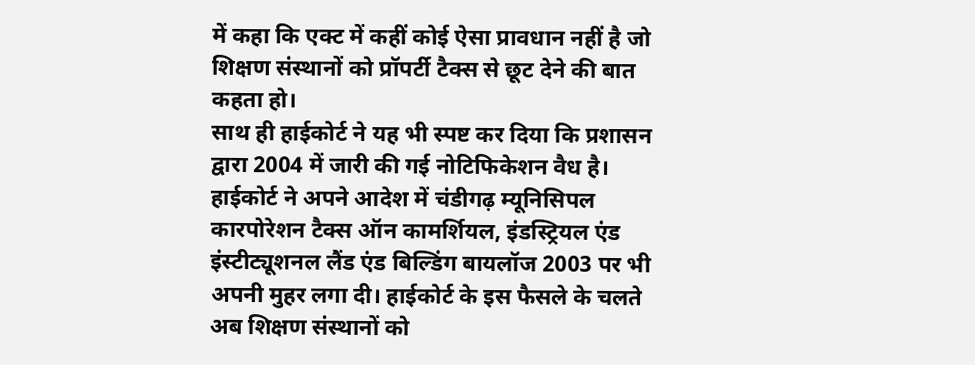में कहा कि एक्ट में कहीं कोई ऐसा प्रावधान नहीं है जो शिक्षण संस्थानों को प्रॉपर्टी टैक्स से छूट देने की बात कहता हो।
साथ ही हाईकोर्ट ने यह भी स्पष्ट कर दिया कि प्रशासन द्वारा 2004 में जारी की गई नोटिफिकेशन वैध है। हाईकोर्ट ने अपने आदेश में चंडीगढ़ म्यूनिसिपल कारपोरेशन टैक्स ऑन कामर्शियल, इंडस्ट्रियल एंड इंस्टीट्यूशनल लैंड एंड बिल्डिंग बायलॉज 2003 पर भी अपनी मुहर लगा दी। हाईकोर्ट के इस फैसले के चलते अब शिक्षण संस्थानों को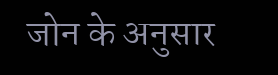जोन के अनुसार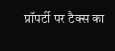प्रॉपर्टी पर टैक्स का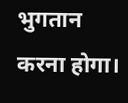भुगतान करना होगा।